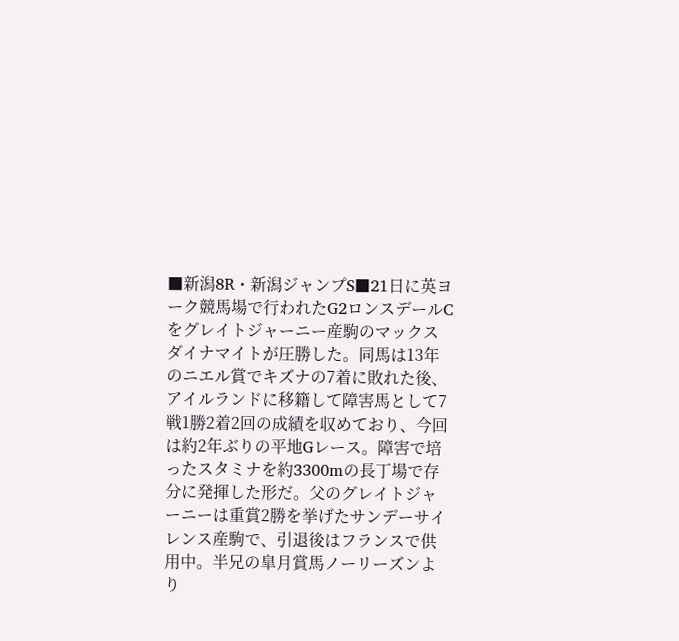■新潟8R・新潟ジャンプS■21日に英ヨーク競馬場で行われたG2ロンスデールCをグレイトジャーニー産駒のマックスダイナマイトが圧勝した。同馬は13年のニエル賞でキズナの7着に敗れた後、アイルランドに移籍して障害馬として7戦1勝2着2回の成績を収めており、今回は約2年ぶりの平地Gレース。障害で培ったスタミナを約3300mの長丁場で存分に発揮した形だ。父のグレイトジャーニーは重賞2勝を挙げたサンデーサイレンス産駒で、引退後はフランスで供用中。半兄の皐月賞馬ノーリーズンより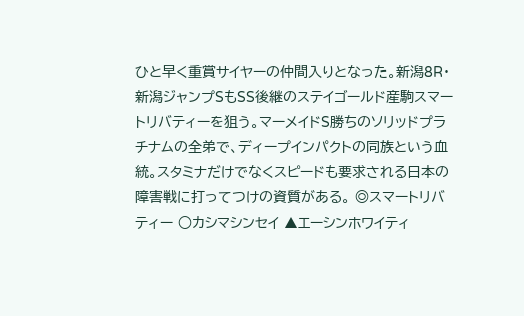ひと早く重賞サイヤーの仲間入りとなった。新潟8R・新潟ジャンプSもSS後継のステイゴールド産駒スマートリバティーを狙う。マーメイドS勝ちのソリッドプラチナムの全弟で、ディープインパクトの同族という血統。スタミナだけでなくスピードも要求される日本の障害戦に打ってつけの資質がある。 ◎スマートリバティー ○カシマシンセイ ▲エーシンホワイティ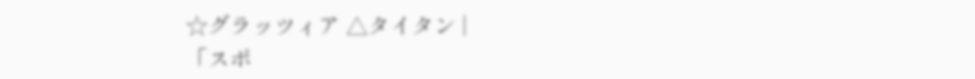☆グラッツィア △タイタン |
「スポ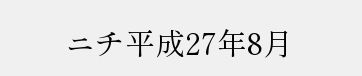ニチ平成27年8月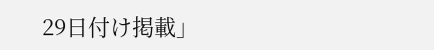29日付け掲載」